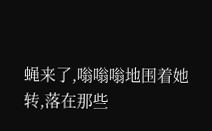蝇来了,嗡嗡嗡地围着她转,落在那些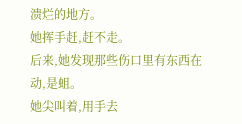溃烂的地方。
她挥手赶,赶不走。
后来,她发现那些伤口里有东西在动,是蛆。
她尖叫着,用手去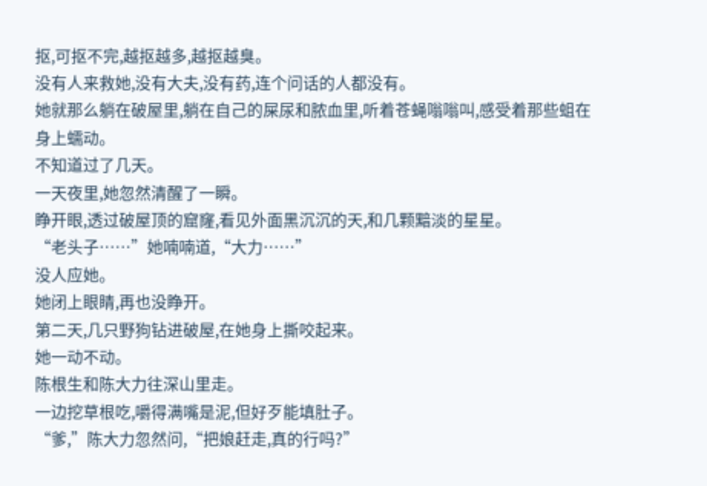抠,可抠不完,越抠越多,越抠越臭。
没有人来救她,没有大夫,没有药,连个问话的人都没有。
她就那么躺在破屋里,躺在自己的屎尿和脓血里,听着苍蝇嗡嗡叫,感受着那些蛆在身上蠕动。
不知道过了几天。
一天夜里,她忽然清醒了一瞬。
睁开眼,透过破屋顶的窟窿,看见外面黑沉沉的天,和几颗黯淡的星星。
“老头子……”她喃喃道,“大力……”
没人应她。
她闭上眼睛,再也没睁开。
第二天,几只野狗钻进破屋,在她身上撕咬起来。
她一动不动。
陈根生和陈大力往深山里走。
一边挖草根吃,嚼得满嘴是泥,但好歹能填肚子。
“爹,”陈大力忽然问,“把娘赶走,真的行吗?”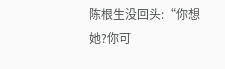陈根生没回头:“你想她?你可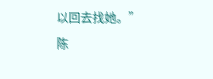以回去找她。”
陈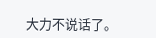大力不说话了。